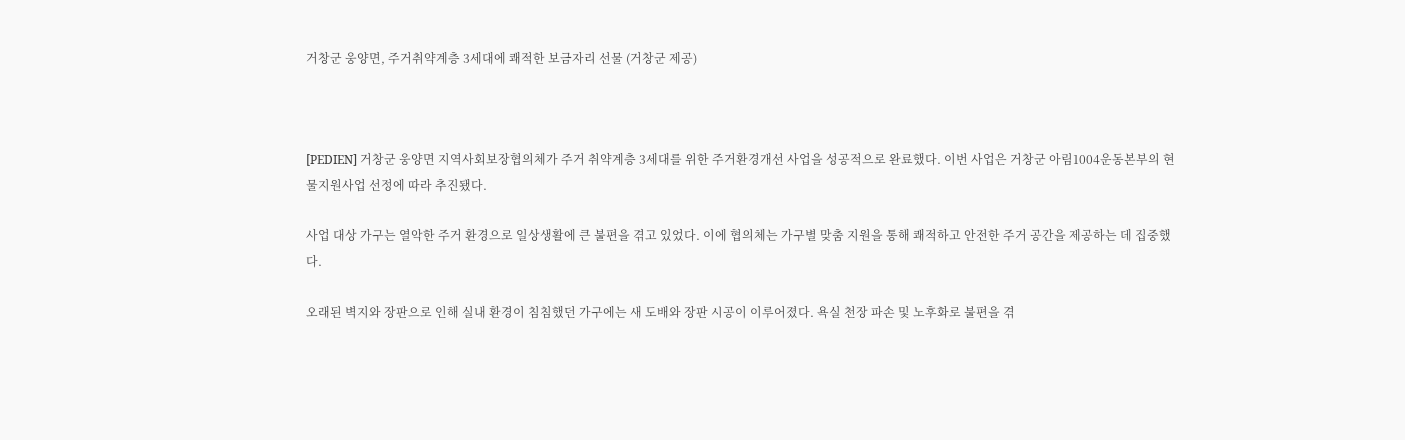거창군 웅양면, 주거취약계층 3세대에 쾌적한 보금자리 선물 (거창군 제공)



[PEDIEN] 거창군 웅양면 지역사회보장협의체가 주거 취약계층 3세대를 위한 주거환경개선 사업을 성공적으로 완료했다. 이번 사업은 거창군 아림1004운동본부의 현물지원사업 선정에 따라 추진됐다.

사업 대상 가구는 열악한 주거 환경으로 일상생활에 큰 불편을 겪고 있었다. 이에 협의체는 가구별 맞춤 지원을 통해 쾌적하고 안전한 주거 공간을 제공하는 데 집중했다.

오래된 벽지와 장판으로 인해 실내 환경이 침침했던 가구에는 새 도배와 장판 시공이 이루어졌다. 욕실 천장 파손 및 노후화로 불편을 겪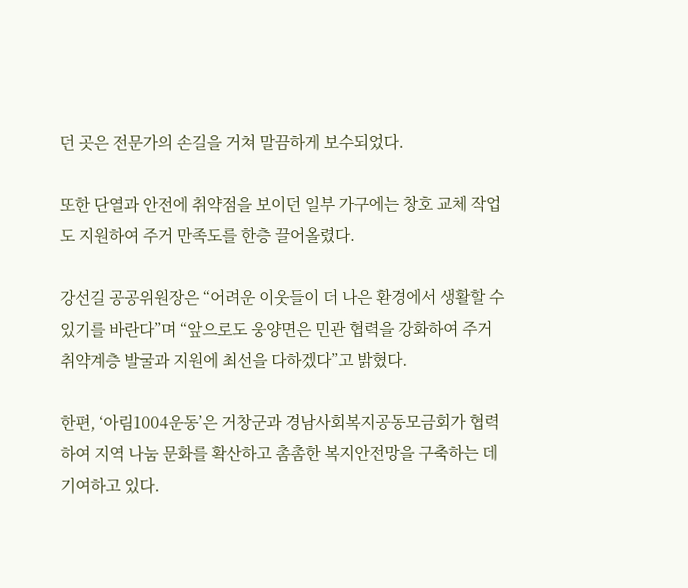던 곳은 전문가의 손길을 거쳐 말끔하게 보수되었다.

또한 단열과 안전에 취약점을 보이던 일부 가구에는 창호 교체 작업도 지원하여 주거 만족도를 한층 끌어올렸다.

강선길 공공위원장은 “어려운 이웃들이 더 나은 환경에서 생활할 수 있기를 바란다”며 “앞으로도 웅양면은 민관 협력을 강화하여 주거 취약계층 발굴과 지원에 최선을 다하겠다”고 밝혔다.

한편, ‘아림1004운동’은 거창군과 경남사회복지공동모금회가 협력하여 지역 나눔 문화를 확산하고 촘촘한 복지안전망을 구축하는 데 기여하고 있다.